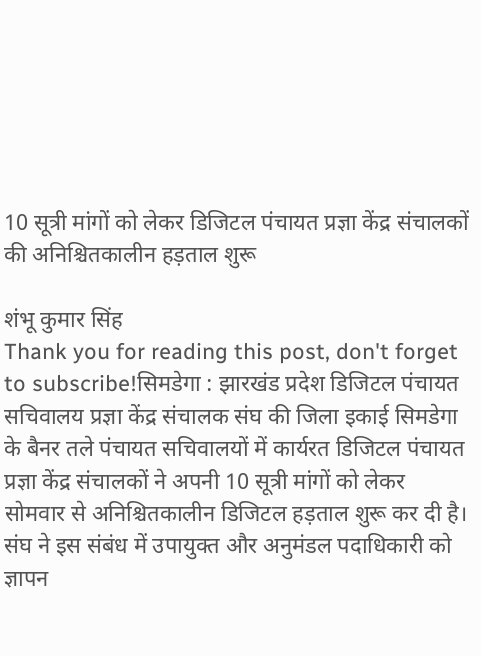10 सूत्री मांगों को लेकर डिजिटल पंचायत प्रज्ञा केंद्र संचालकों की अनिश्चितकालीन हड़ताल शुरू

शंभू कुमार सिंह
Thank you for reading this post, don't forget to subscribe!सिमडेगा : झारखंड प्रदेश डिजिटल पंचायत सचिवालय प्रज्ञा केंद्र संचालक संघ की जिला इकाई सिमडेगा के बैनर तले पंचायत सचिवालयों में कार्यरत डिजिटल पंचायत प्रज्ञा केंद्र संचालकों ने अपनी 10 सूत्री मांगों को लेकर सोमवार से अनिश्चितकालीन डिजिटल हड़ताल शुरू कर दी है। संघ ने इस संबंध में उपायुक्त और अनुमंडल पदाधिकारी को ज्ञापन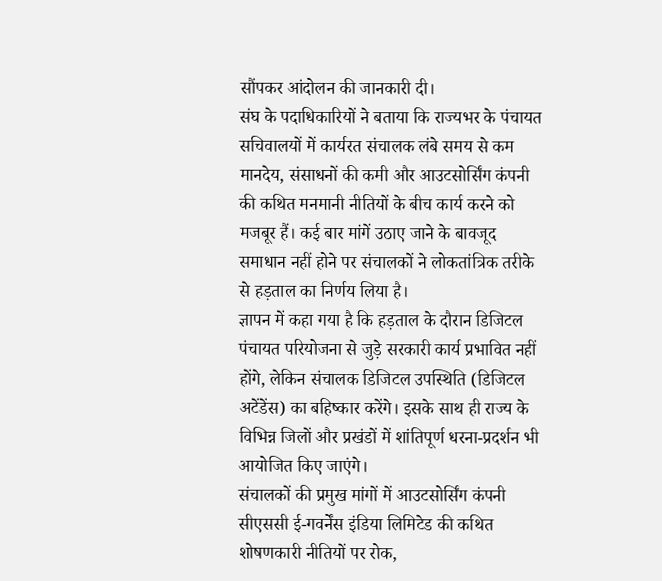सौंपकर आंदोलन की जानकारी दी।
संघ के पदाधिकारियों ने बताया कि राज्यभर के पंचायत सचिवालयों में कार्यरत संचालक लंबे समय से कम मानदेय, संसाधनों की कमी और आउटसोर्सिंग कंपनी की कथित मनमानी नीतियों के बीच कार्य करने को मजबूर हैं। कई बार मांगें उठाए जाने के बावजूद समाधान नहीं होने पर संचालकों ने लोकतांत्रिक तरीके से हड़ताल का निर्णय लिया है।
ज्ञापन में कहा गया है कि हड़ताल के दौरान डिजिटल पंचायत परियोजना से जुड़े सरकारी कार्य प्रभावित नहीं होंगे, लेकिन संचालक डिजिटल उपस्थिति (डिजिटल अटेंडेंस) का बहिष्कार करेंगे। इसके साथ ही राज्य के विभिन्न जिलों और प्रखंडों में शांतिपूर्ण धरना-प्रदर्शन भी आयोजित किए जाएंगे।
संचालकों की प्रमुख मांगों में आउटसोर्सिंग कंपनी सीएससी ई-गवर्नेंस इंडिया लिमिटेड की कथित शोषणकारी नीतियों पर रोक,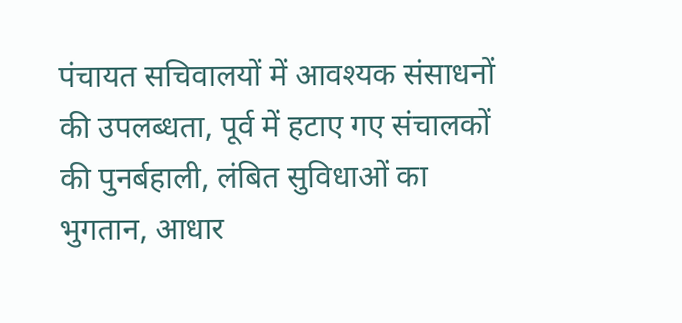पंचायत सचिवालयों में आवश्यक संसाधनों की उपलब्धता, पूर्व में हटाए गए संचालकों की पुनर्बहाली, लंबित सुविधाओं का भुगतान, आधार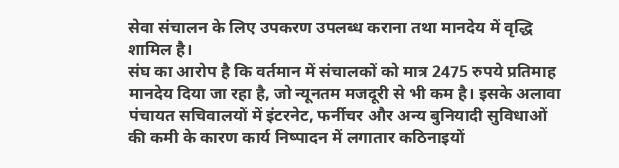सेवा संचालन के लिए उपकरण उपलब्ध कराना तथा मानदेय में वृद्धि शामिल है।
संघ का आरोप है कि वर्तमान में संचालकों को मात्र 2475 रुपये प्रतिमाह मानदेय दिया जा रहा है, जो न्यूनतम मजदूरी से भी कम है। इसके अलावा पंचायत सचिवालयों में इंटरनेट, फर्नीचर और अन्य बुनियादी सुविधाओं की कमी के कारण कार्य निष्पादन में लगातार कठिनाइयों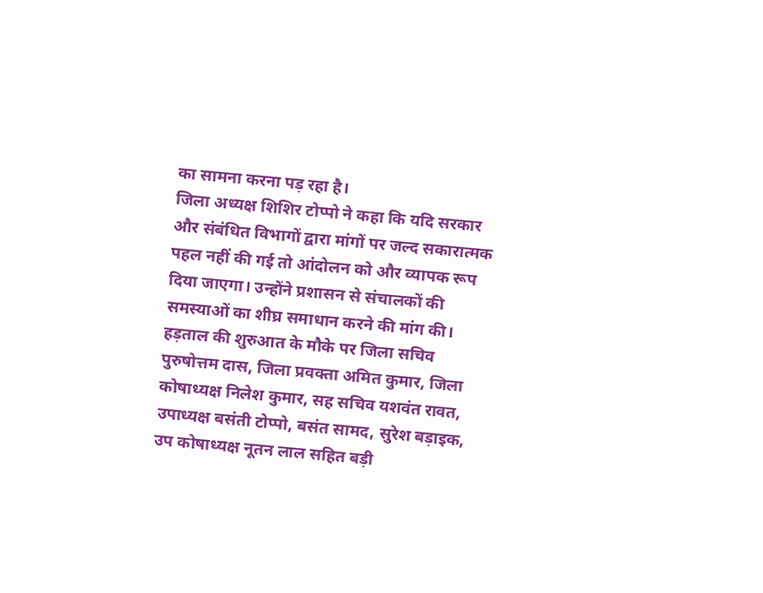का सामना करना पड़ रहा है।
जिला अध्यक्ष शिशिर टोप्पो ने कहा कि यदि सरकार और संबंधित विभागों द्वारा मांगों पर जल्द सकारात्मक पहल नहीं की गई तो आंदोलन को और व्यापक रूप दिया जाएगा। उन्होंने प्रशासन से संचालकों की समस्याओं का शीघ्र समाधान करने की मांग की।
हड़ताल की शुरुआत के मौके पर जिला सचिव पुरुषोत्तम दास, जिला प्रवक्ता अमित कुमार, जिला कोषाध्यक्ष निलेश कुमार, सह सचिव यशवंत रावत, उपाध्यक्ष बसंती टोप्पो, बसंत सामद, सुरेश बड़ाइक, उप कोषाध्यक्ष नूतन लाल सहित बड़ी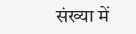संख्या में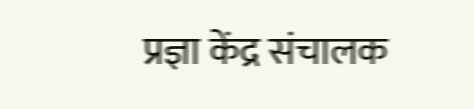प्रज्ञा केंद्र संचालक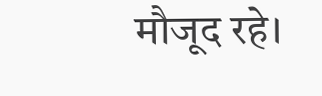मौजूद रहे।